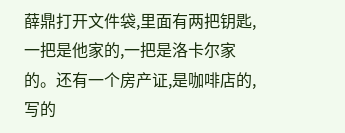薛鼎打开文件袋,里面有两把钥匙,一把是他家的,一把是洛卡尔家的。还有一个房产证,是咖啡店的,写的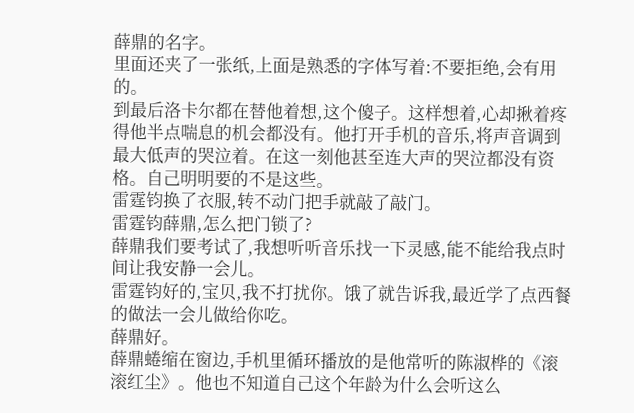薛鼎的名字。
里面还夹了一张纸,上面是熟悉的字体写着:不要拒绝,会有用的。
到最后洛卡尔都在替他着想,这个傻子。这样想着,心却揪着疼得他半点喘息的机会都没有。他打开手机的音乐,将声音调到最大低声的哭泣着。在这一刻他甚至连大声的哭泣都没有资格。自己明明要的不是这些。
雷霆钧换了衣服,转不动门把手就敲了敲门。
雷霆钧薛鼎,怎么把门锁了?
薛鼎我们要考试了,我想听听音乐找一下灵感,能不能给我点时间让我安静一会儿。
雷霆钧好的,宝贝,我不打扰你。饿了就告诉我,最近学了点西餐的做法一会儿做给你吃。
薛鼎好。
薛鼎蜷缩在窗边,手机里循环播放的是他常听的陈淑桦的《滚滚红尘》。他也不知道自己这个年龄为什么会听这么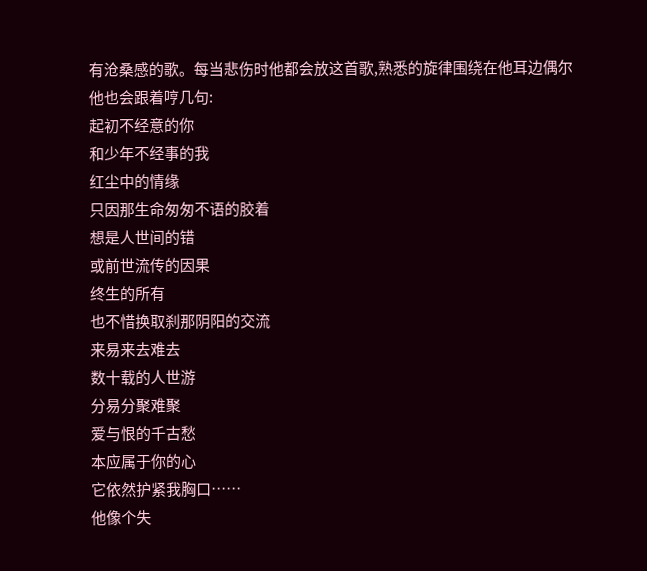有沧桑感的歌。每当悲伤时他都会放这首歌,熟悉的旋律围绕在他耳边偶尔他也会跟着哼几句:
起初不经意的你
和少年不经事的我
红尘中的情缘
只因那生命匆匆不语的胶着
想是人世间的错
或前世流传的因果
终生的所有
也不惜换取刹那阴阳的交流
来易来去难去
数十载的人世游
分易分聚难聚
爱与恨的千古愁
本应属于你的心
它依然护紧我胸口……
他像个失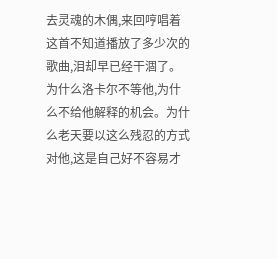去灵魂的木偶,来回哼唱着这首不知道播放了多少次的歌曲,泪却早已经干涸了。为什么洛卡尔不等他,为什么不给他解释的机会。为什么老天要以这么残忍的方式对他,这是自己好不容易才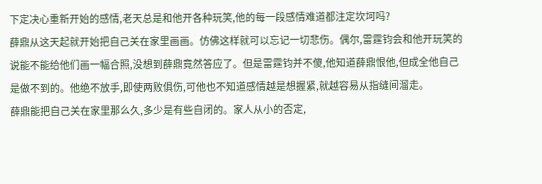下定决心重新开始的感情,老天总是和他开各种玩笑,他的每一段感情难道都注定坎坷吗?
薛鼎从这天起就开始把自己关在家里画画。仿佛这样就可以忘记一切悲伤。偶尔,雷霆钧会和他开玩笑的说能不能给他们画一幅合照,没想到薛鼎竟然答应了。但是雷霆钧并不傻,他知道薛鼎恨他,但成全他自己是做不到的。他绝不放手,即使两败俱伤,可他也不知道感情越是想握紧,就越容易从指缝间溜走。
薛鼎能把自己关在家里那么久,多少是有些自闭的。家人从小的否定,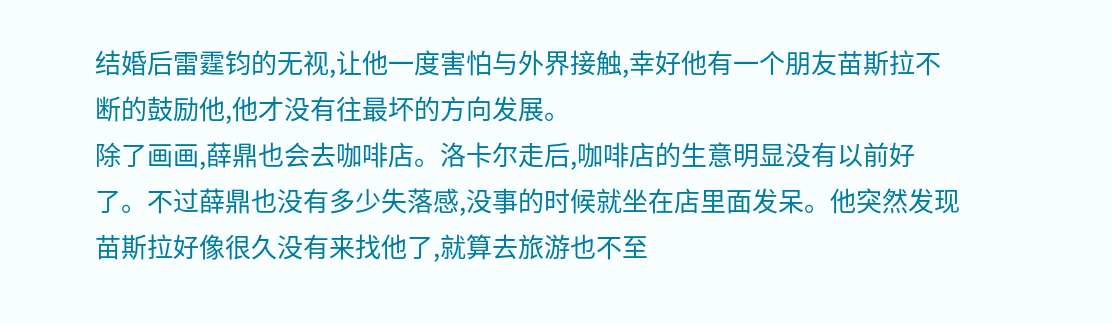结婚后雷霆钧的无视,让他一度害怕与外界接触,幸好他有一个朋友苗斯拉不断的鼓励他,他才没有往最坏的方向发展。
除了画画,薛鼎也会去咖啡店。洛卡尔走后,咖啡店的生意明显没有以前好了。不过薛鼎也没有多少失落感,没事的时候就坐在店里面发呆。他突然发现苗斯拉好像很久没有来找他了,就算去旅游也不至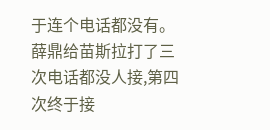于连个电话都没有。
薛鼎给苗斯拉打了三次电话都没人接,第四次终于接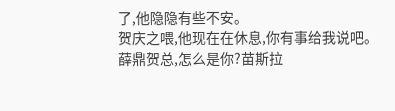了,他隐隐有些不安。
贺庆之喂,他现在在休息,你有事给我说吧。
薛鼎贺总,怎么是你?苗斯拉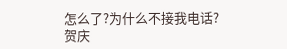怎么了?为什么不接我电话?
贺庆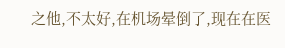之他,不太好,在机场晕倒了,现在在医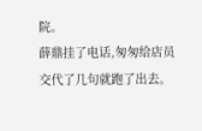院。
薛鼎挂了电话,匆匆给店员交代了几句就跑了出去。